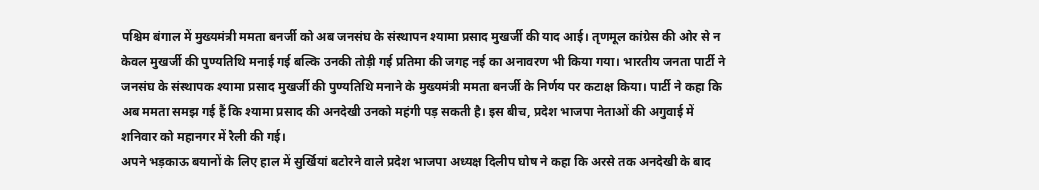पश्चिम बंगाल में मुख्यमंत्री ममता बनर्जी को अब जनसंघ के संस्थापन श्यामा प्रसाद मुखर्जी की याद आई। तृणमूल कांग्रेस की ओर से न केवल मुखर्जी की पुण्यतिथि मनाई गई बल्कि उनकी तोड़ी गई प्रतिमा की जगह नई का अनावरण भी किया गया। भारतीय जनता पार्टी ने जनसंघ के संस्थापक श्यामा प्रसाद मुखर्जी की पुण्यतिथि मनाने के मुख्यमंत्री ममता बनर्जी के निर्णय पर कटाक्ष किया। पार्टी ने कहा कि अब ममता समझ गई हैं कि श्यामा प्रसाद की अनदेखी उनको महंगी पड़ सकती है। इस बीच, प्रदेश भाजपा नेताओं की अगुवाई में शनिवार को महानगर में रैली की गई।
अपने भड़काऊ बयानों के लिए हाल में सुर्खियां बटोरने वाले प्रदेश भाजपा अध्यक्ष दिलीप घोष ने कहा कि अरसे तक अनदेखी के बाद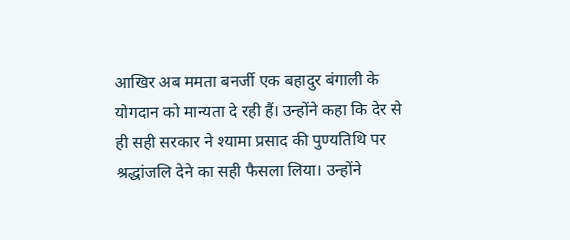आखिर अब ममता बनर्जी एक बहादुर बंगाली के योगदान को मान्यता दे रही हैं। उन्होंने कहा कि देर से ही सही सरकार ने श्यामा प्रसाद की पुण्यतिथि पर श्रद्धांजलि देने का सही फैसला लिया। उन्होंने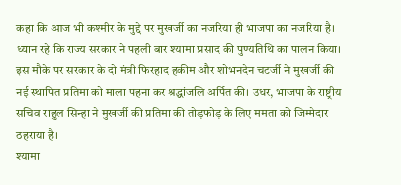कहा कि आज भी कश्मीर के मुद्दे पर मुखर्जी का नजरिया ही भाजपा का नजरिया है।
ध्यान रहे कि राज्य सरकार ने पहली बार श्यामा प्रसाद की पुण्यतिथि का पालन किया। इस मौके पर सरकार के दो मंत्री फिरहाद हकीम और शोभनदेन चटर्जी ने मुखर्जी की नई स्थापित प्रतिमा को माला पहना कर श्रद्धांजलि अर्पित की। उधर, भाजपा के राष्ट्रीय सचिव राहुल सिन्हा ने मुखर्जी की प्रतिमा की तोड़फोड़ के लिए ममता को जिम्मेदार ठहराया है।
श्यामा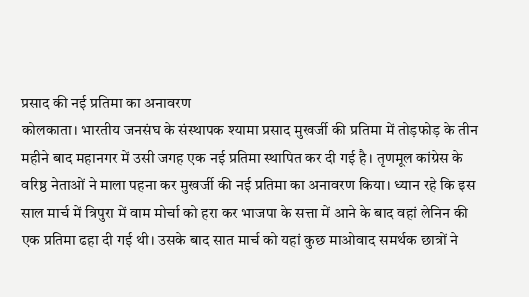प्रसाद की नई प्रतिमा का अनावरण
कोलकाता। भारतीय जनसंघ के संस्थापक श्यामा प्रसाद मुखर्जी की प्रतिमा में तोड़फोड़ के तीन महीने बाद महानगर में उसी जगह एक नई प्रतिमा स्थापित कर दी गई है। तृणमूल कांग्रेस के वरिष्ठ नेताओं ने माला पहना कर मुखर्जी की नई प्रतिमा का अनावरण किया। ध्यान रहे कि इस साल मार्च में त्रिपुरा में वाम मोर्चा को हरा कर भाजपा के सत्ता में आने के बाद वहां लेनिन की एक प्रतिमा ढहा दी गई थी। उसके बाद सात मार्च को यहां कुछ माओवाद समर्थक छात्रों ने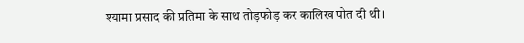श्यामा प्रसाद की प्रतिमा के साथ तोड़फोड़ कर कालिख पोत दी थी।